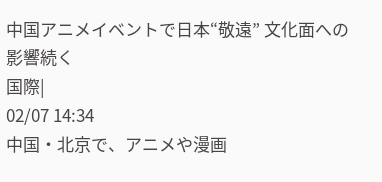中国アニメイベントで日本“敬遠” 文化面への影響続く
国際|
02/07 14:34
中国・北京で、アニメや漫画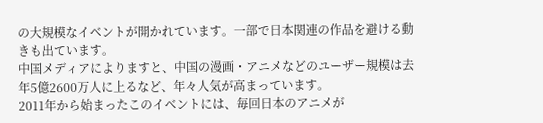の大規模なイベントが開かれています。一部で日本関連の作品を避ける動きも出ています。
中国メディアによりますと、中国の漫画・アニメなどのユーザー規模は去年5億2600万人に上るなど、年々人気が高まっています。
2011年から始まったこのイベントには、毎回日本のアニメが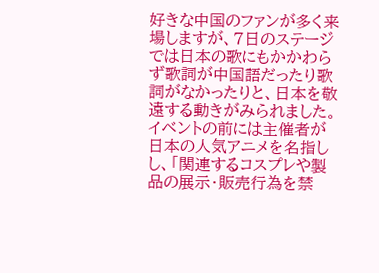好きな中国のファンが多く来場しますが、7日のステージでは日本の歌にもかかわらず歌詞が中国語だったり歌詞がなかったりと、日本を敬遠する動きがみられました。
イベントの前には主催者が日本の人気アニメを名指しし、「関連するコスプレや製品の展示・販売行為を禁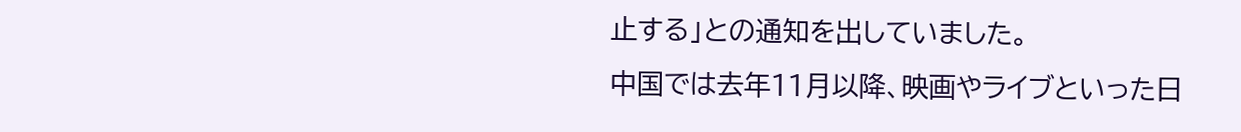止する」との通知を出していました。
中国では去年11月以降、映画やライブといった日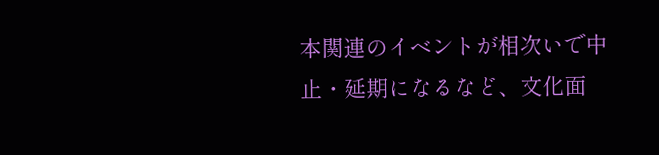本関連のイベントが相次いで中止・延期になるなど、文化面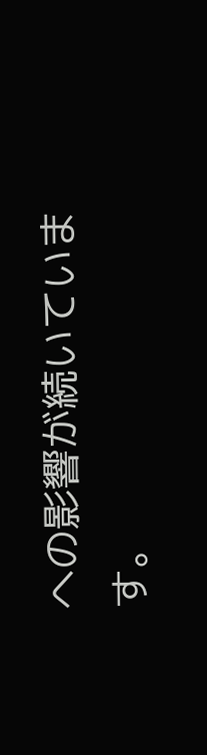への影響が続いています。